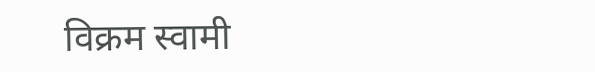विक्रम स्वामी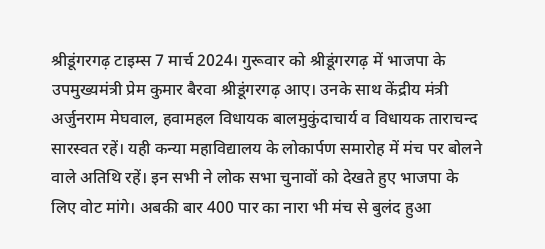श्रीडूंगरगढ़ टाइम्स 7 मार्च 2024। गुरूवार को श्रीडूंगरगढ़ में भाजपा के उपमुख्यमंत्री प्रेम कुमार बैरवा श्रीडूंगरगढ़ आए। उनके साथ केंद्रीय मंत्री अर्जुनराम मेघवाल, हवामहल विधायक बालमुकुंदाचार्य व विधायक ताराचन्द सारस्वत रहें। यही कन्या महाविद्यालय के लोकार्पण समारोह में मंच पर बोलने वाले अतिथि रहें। इन सभी ने लोक सभा चुनावों को देखते हुए भाजपा के लिए वोट मांगे। अबकी बार 400 पार का नारा भी मंच से बुलंद हुआ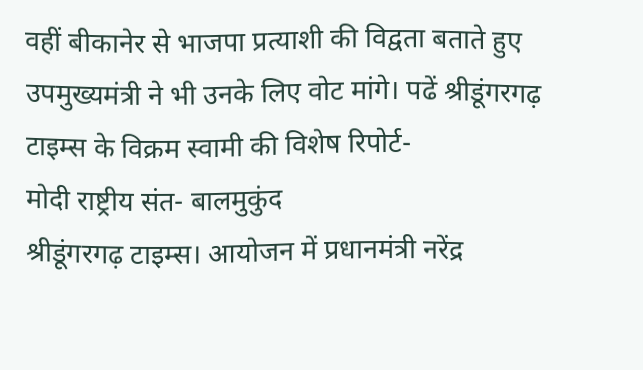वहीं बीकानेर से भाजपा प्रत्याशी की विद्वता बताते हुए उपमुख्यमंत्री ने भी उनके लिए वोट मांगे। पढें श्रीडूंगरगढ़ टाइम्स के विक्रम स्वामी की विशेष रिपोर्ट-
मोदी राष्ट्रीय संत- बालमुकुंद
श्रीडूंगरगढ़ टाइम्स। आयोजन में प्रधानमंत्री नरेंद्र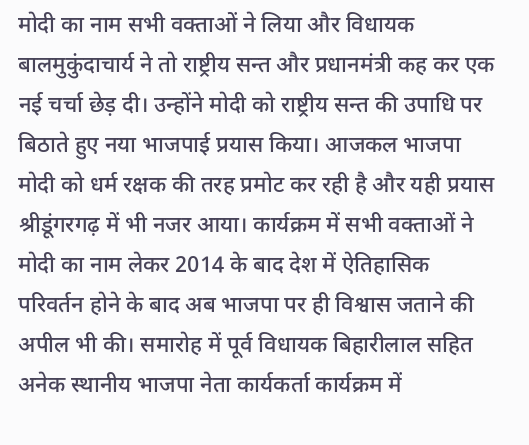मोदी का नाम सभी वक्ताओं ने लिया और विधायक बालमुकुंदाचार्य ने तो राष्ट्रीय सन्त और प्रधानमंत्री कह कर एक नई चर्चा छेड़ दी। उन्होंने मोदी को राष्ट्रीय सन्त की उपाधि पर बिठाते हुए नया भाजपाई प्रयास किया। आजकल भाजपा मोदी को धर्म रक्षक की तरह प्रमोट कर रही है और यही प्रयास श्रीडूंगरगढ़ में भी नजर आया। कार्यक्रम में सभी वक्ताओं ने मोदी का नाम लेकर 2014 के बाद देश में ऐतिहासिक परिवर्तन होने के बाद अब भाजपा पर ही विश्वास जताने की अपील भी की। समारोह में पूर्व विधायक बिहारीलाल सहित अनेक स्थानीय भाजपा नेता कार्यकर्ता कार्यक्रम में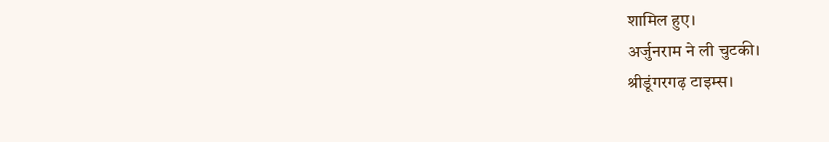शामिल हुए।
अर्जुनराम ने ली चुटकी।
श्रीडूंगरगढ़ टाइम्स।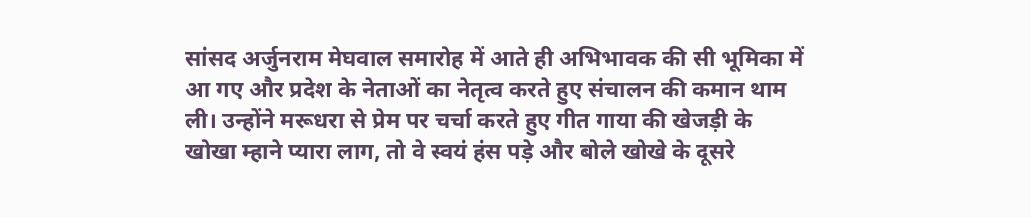सांसद अर्जुनराम मेघवाल समारोह में आते ही अभिभावक की सी भूमिका में आ गए और प्रदेश के नेताओं का नेतृत्व करते हुए संचालन की कमान थाम ली। उन्होंने मरूधरा से प्रेम पर चर्चा करते हुए गीत गाया की खेजड़ी के खोखा म्हाने प्यारा लाग, तो वे स्वयं हंस पड़े और बोले खोखे के दूसरे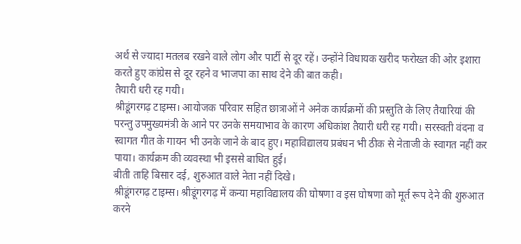अर्थ से ज्यादा मतलब रखने वाले लोग और पार्टी से दूर रहें। उन्होंने विधायक खरीद फरोख्त की ओर इशारा करते हुए कांग्रेस से दूर रहने व भाजपा का साथ देने की बात कही।
तैयारी धरी रह गयी।
श्रीडूंगरगढ़ टाइम्स। आयोजक परिवार सहित छात्राओं ने अनेक कार्यक्रमों की प्रस्तुति के लिए तैयारियां की परन्तु उपमुख्यमंत्री के आने पर उनके समयाभाव के कारण अधिकांश तैयारी धरी रह गयी। सरस्वती वंदना व स्वागत गीत के गायन भी उनके जाने के बाद हुए। महाविद्यालय प्रबंधन भी ठीक से नेताजी के स्वागत नहीं कर पाया। कार्यक्रम की व्यवस्था भी इससे बाधित हुई।
बीती ताहि बिसार दई, शुरुआत वाले नेता नहीं दिखे।
श्रीडूंगरगढ़ टाइम्स। श्रीडूंगरगढ़ में कन्या महाविद्यालय की घोषणा व इस घोषणा को मूर्त रूप देने की शुरुआत करने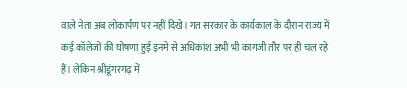वाले नेता अब लोकार्पण पर नहीं दिखे। गत सरकार के कार्यकाल के दौरान राज्य में कई कॉलेजों की घोषणा हुई इनमे से अधिकांश अभी भी कागजी तौर पर ही चल रहे हैं। लेकिन श्रीडूंगरगढ़ में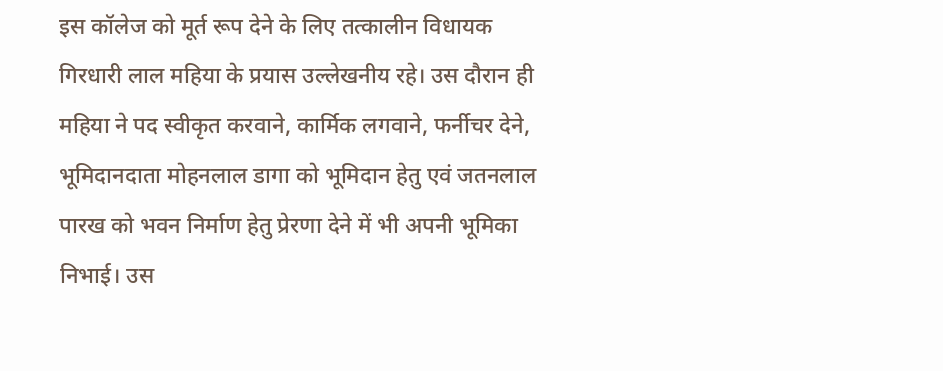इस कॉलेज को मूर्त रूप देने के लिए तत्कालीन विधायक गिरधारी लाल महिया के प्रयास उल्लेखनीय रहे। उस दौरान ही महिया ने पद स्वीकृत करवाने, कार्मिक लगवाने, फर्नीचर देने, भूमिदानदाता मोहनलाल डागा को भूमिदान हेतु एवं जतनलाल पारख को भवन निर्माण हेतु प्रेरणा देने में भी अपनी भूमिका निभाई। उस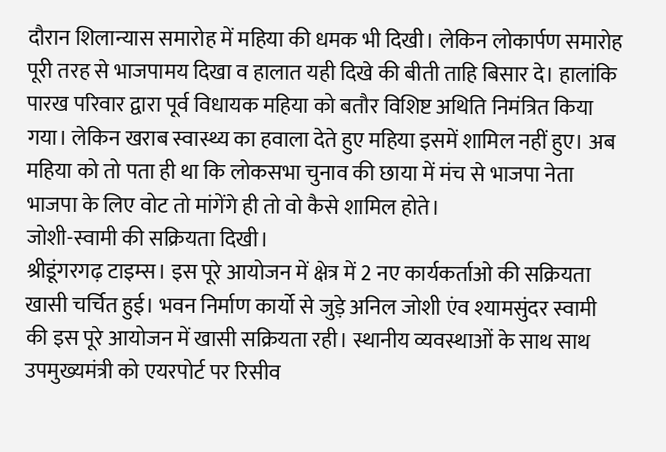दौरान शिलान्यास समारोह में महिया की धमक भी दिखी। लेकिन लोकार्पण समारोह पूरी तरह से भाजपामय दिखा व हालात यही दिखे की बीती ताहि बिसार दे। हालांकि पारख परिवार द्वारा पूर्व विधायक महिया को बतौर विशिष्ट अथिति निमंत्रित किया गया। लेकिन खराब स्वास्थ्य का हवाला देते हुए महिया इसमें शामिल नहीं हुए। अब महिया को तो पता ही था कि लोकसभा चुनाव की छाया में मंच से भाजपा नेता भाजपा के लिए वोट तो मांगेंगे ही तो वो कैसे शामिल होते।
जोशी-स्वामी की सक्रियता दिखी।
श्रीडूंगरगढ़ टाइम्स। इस पूरे आयोजन में क्षेत्र में 2 नए कार्यकर्ताओ की सक्रियता खासी चर्चित हुई। भवन निर्माण कार्यो से जुड़े अनिल जोशी एंव श्यामसुंदर स्वामी की इस पूरे आयोजन में खासी सक्रियता रही। स्थानीय व्यवस्थाओं के साथ साथ उपमुख्यमंत्री को एयरपोर्ट पर रिसीव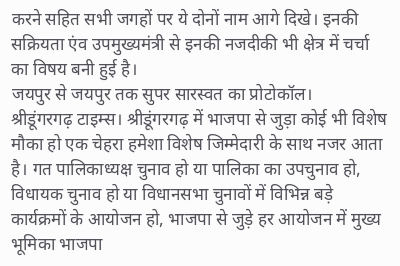करने सहित सभी जगहों पर ये दोनों नाम आगे दिखे। इनकी सक्रियता एंव उपमुख्यमंत्री से इनकी नजदीकी भी क्षेत्र में चर्चा का विषय बनी हुई है।
जयपुर से जयपुर तक सुपर सारस्वत का प्रोटोकॉल।
श्रीडूंगरगढ़ टाइम्स। श्रीडूंगरगढ़ में भाजपा से जुड़ा कोई भी विशेष मौका हो एक चेहरा हमेशा विशेष जिम्मेदारी के साथ नजर आता है। गत पालिकाध्यक्ष चुनाव हो या पालिका का उपचुनाव हो, विधायक चुनाव हो या विधानसभा चुनावों में विभिन्न बड़े कार्यक्रमों के आयोजन हो, भाजपा से जुड़े हर आयोजन में मुख्य भूमिका भाजपा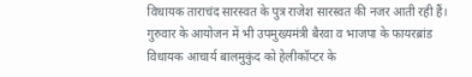विधायक ताराचंद सारस्वत के पुत्र राजेश सारस्वत की नजर आती रही हैं। गुरुवार के आयोजन में भी उपमुख्यमंत्री बैरवा व भाजपा के फायरब्रांड विधायक आचार्य बालमुकुंद को हेलीकॉप्टर के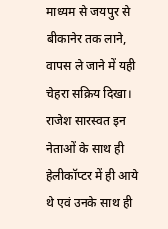माध्यम से जयपुर से बीकानेर तक लाने, वापस ले जाने में यही चेहरा सक्रिय दिखा। राजेश सारस्वत इन नेताओं के साथ ही हेलीकॉप्टर में ही आये थे एवं उनके साथ ही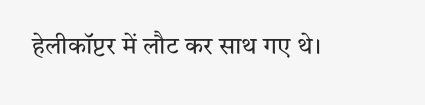हेलीकॉप्टर में लौट कर साथ गए थे।